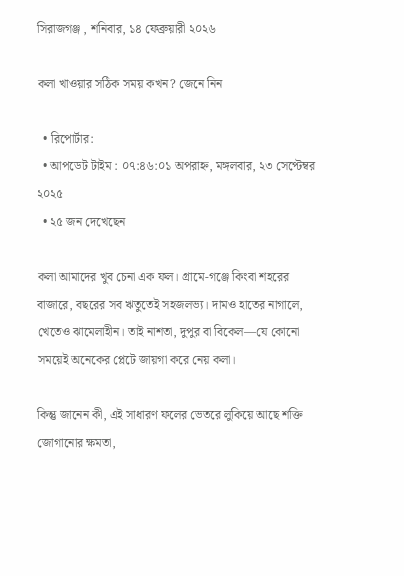সিরাজগঞ্জ , শনিবার, ১৪ ফেব্রুয়ারী ২০২৬

কলা খাওয়ার সঠিক সময় কখন? জেনে নিন

  • রিপোর্টার:
  • আপডেট টাইম : ০৭:৪৬:০১ অপরাহ্ন, মঙ্গলবার, ২৩ সেপ্টেম্বর ২০২৫
  • ২৫ জন দেখেছেন

কলা আমাদের খুব চেনা এক ফল। গ্রামে-গঞ্জে কিংবা শহরের বাজারে, বছরের সব ঋতুতেই সহজলভ্য। দামও হাতের নাগালে, খেতেও ঝামেলাহীন। তাই নাশতা, দুপুর বা বিকেল—যে কোনো সময়েই অনেকের প্লেটে জায়গা করে নেয় কলা।

কিন্তু জানেন কী, এই সাধারণ ফলের ভেতরে লুকিয়ে আছে শক্তি জোগানোর ক্ষমতা,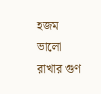হজম ভালো রাখার গুণ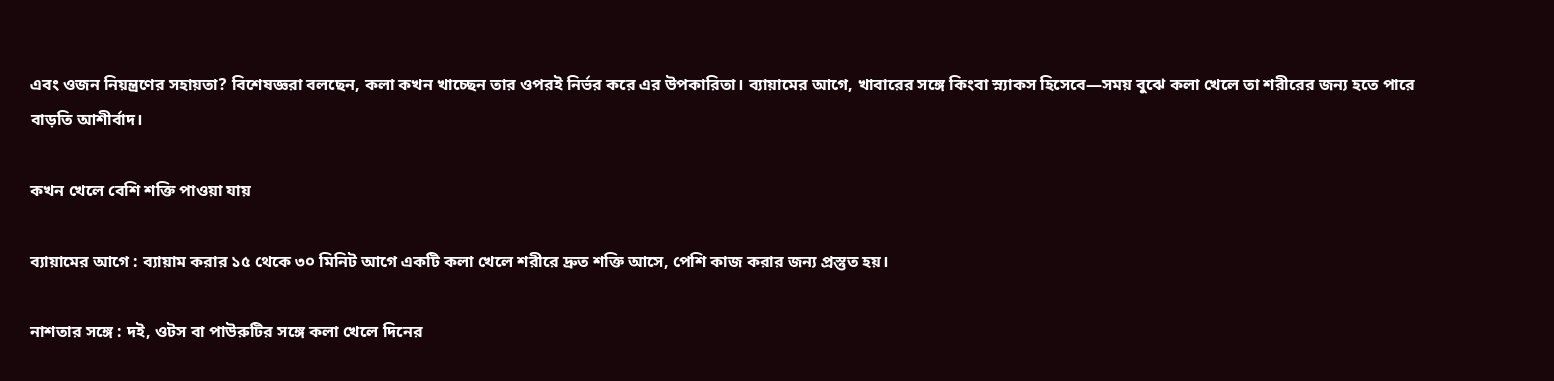এবং ওজন নিয়ন্ত্রণের সহায়তা? বিশেষজ্ঞরা বলছেন, কলা কখন খাচ্ছেন তার ওপরই নির্ভর করে এর উপকারিতা। ব্যায়ামের আগে, খাবারের সঙ্গে কিংবা স্ন্যাকস হিসেবে—সময় বুঝে কলা খেলে তা শরীরের জন্য হতে পারে বাড়তি আশীর্বাদ।

কখন খেলে বেশি শক্তি পাওয়া যায়

ব্যায়ামের আগে : ব্যায়াম করার ১৫ থেকে ৩০ মিনিট আগে একটি কলা খেলে শরীরে দ্রুত শক্তি আসে, পেশি কাজ করার জন্য প্রস্তুত হয়।

নাশতার সঙ্গে : দই, ওটস বা পাউরুটির সঙ্গে কলা খেলে দিনের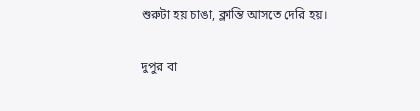শুরুটা হয় চাঙা, ক্লান্তি আসতে দেরি হয়।

দুপুর বা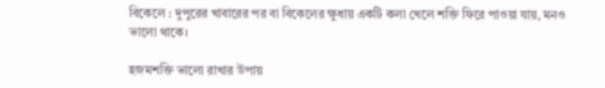বিকেলে : দুপুরের খাবারের পর বা বিকেলের ক্ষুধায় একটি কলা খেলে শক্তি ফিরে পাওয়া যায়, মনও ভালো থাকে।

হজমশক্তি ভালো রাখার উপায়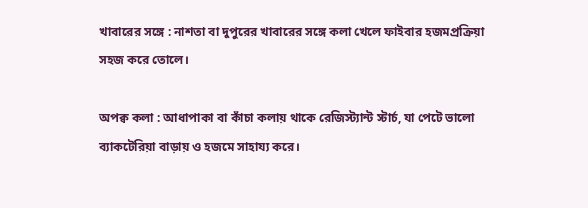খাবারের সঙ্গে : নাশতা বা দুপুরের খাবারের সঙ্গে কলা খেলে ফাইবার হজমপ্রক্রিয়া সহজ করে তোলে।

অপক্ব কলা : আধাপাকা বা কাঁচা কলায় থাকে রেজিস্ট্যান্ট স্টার্চ, যা পেটে ভালো ব্যাকটেরিয়া বাড়ায় ও হজমে সাহায্য করে।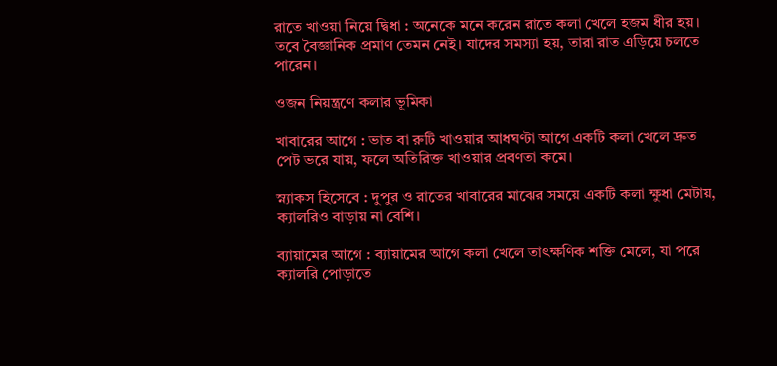রাতে খাওয়া নিয়ে দ্বিধা : অনেকে মনে করেন রাতে কলা খেলে হজম ধীর হয়। তবে বৈজ্ঞানিক প্রমাণ তেমন নেই। যাদের সমস্যা হয়, তারা রাত এড়িয়ে চলতে পারেন।

ওজন নিয়ন্ত্রণে কলার ভূমিকা

খাবারের আগে : ভাত বা রুটি খাওয়ার আধঘণ্টা আগে একটি কলা খেলে দ্রুত পেট ভরে যায়, ফলে অতিরিক্ত খাওয়ার প্রবণতা কমে।

স্ন্যাকস হিসেবে : দুপুর ও রাতের খাবারের মাঝের সময়ে একটি কলা ক্ষুধা মেটায়, ক্যালরিও বাড়ায় না বেশি।

ব্যায়ামের আগে : ব্যায়ামের আগে কলা খেলে তাৎক্ষণিক শক্তি মেলে, যা পরে ক্যালরি পোড়াতে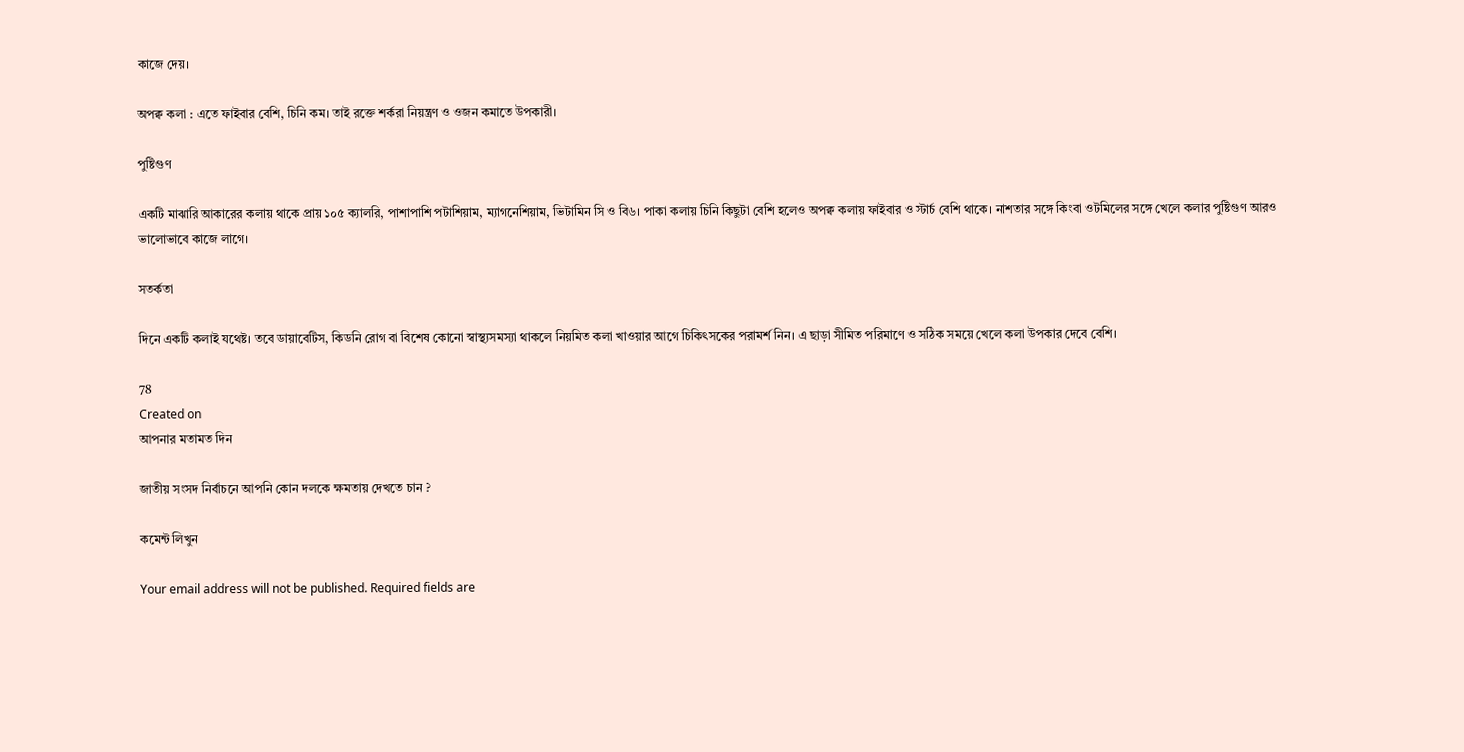কাজে দেয়।

অপক্ব কলা : এতে ফাইবার বেশি, চিনি কম। তাই রক্তে শর্করা নিয়ন্ত্রণ ও ওজন কমাতে উপকারী।

পুষ্টিগুণ

একটি মাঝারি আকারের কলায় থাকে প্রায় ১০৫ ক্যালরি, পাশাপাশি পটাশিয়াম, ম্যাগনেশিয়াম, ভিটামিন সি ও বি৬। পাকা কলায় চিনি কিছুটা বেশি হলেও অপক্ব কলায় ফাইবার ও স্টার্চ বেশি থাকে। নাশতার সঙ্গে কিংবা ওটমিলের সঙ্গে খেলে কলার পুষ্টিগুণ আরও ভালোভাবে কাজে লাগে।

সতর্কতা

দিনে একটি কলাই যথেষ্ট। তবে ডায়াবেটিস, কিডনি রোগ বা বিশেষ কোনো স্বাস্থ্যসমস্যা থাকলে নিয়মিত কলা খাওয়ার আগে চিকিৎসকের পরামর্শ নিন। এ ছাড়া সীমিত পরিমাণে ও সঠিক সময়ে খেলে কলা উপকার দেবে বেশি।

78
Created on
আপনার মতামত দিন

জাতীয় সংসদ নির্বাচনে আপনি কোন দলকে ক্ষমতায় দেখতে চান ?

কমেন্ট লিখুন

Your email address will not be published. Required fields are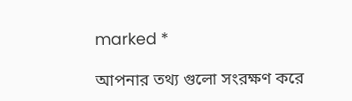marked *

আপনার তথ্য গুলো সংরক্ষণ করে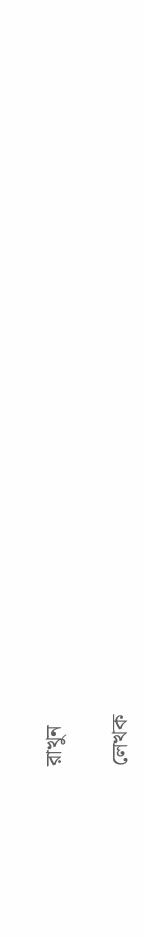রাখুন

লেখক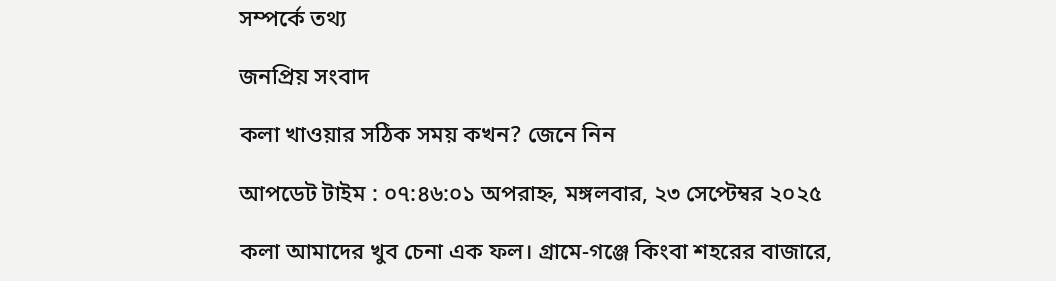সম্পর্কে তথ্য

জনপ্রিয় সংবাদ

কলা খাওয়ার সঠিক সময় কখন? জেনে নিন

আপডেট টাইম : ০৭:৪৬:০১ অপরাহ্ন, মঙ্গলবার, ২৩ সেপ্টেম্বর ২০২৫

কলা আমাদের খুব চেনা এক ফল। গ্রামে-গঞ্জে কিংবা শহরের বাজারে,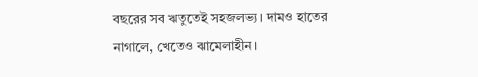বছরের সব ঋতুতেই সহজলভ্য। দামও হাতের নাগালে, খেতেও ঝামেলাহীন।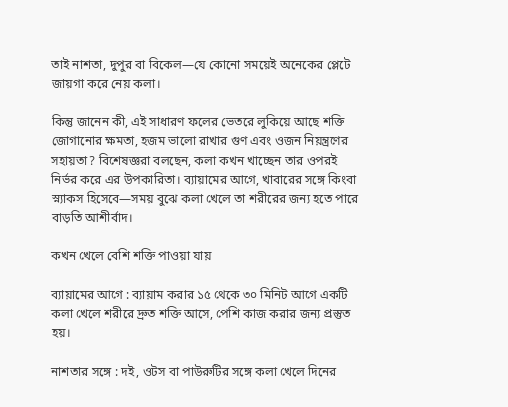তাই নাশতা, দুপুর বা বিকেল—যে কোনো সময়েই অনেকের প্লেটে জায়গা করে নেয় কলা।

কিন্তু জানেন কী, এই সাধারণ ফলের ভেতরে লুকিয়ে আছে শক্তি জোগানোর ক্ষমতা, হজম ভালো রাখার গুণ এবং ওজন নিয়ন্ত্রণের সহায়তা? বিশেষজ্ঞরা বলছেন, কলা কখন খাচ্ছেন তার ওপরই নির্ভর করে এর উপকারিতা। ব্যায়ামের আগে, খাবারের সঙ্গে কিংবা স্ন্যাকস হিসেবে—সময় বুঝে কলা খেলে তা শরীরের জন্য হতে পারে বাড়তি আশীর্বাদ।

কখন খেলে বেশি শক্তি পাওয়া যায়

ব্যায়ামের আগে : ব্যায়াম করার ১৫ থেকে ৩০ মিনিট আগে একটি কলা খেলে শরীরে দ্রুত শক্তি আসে, পেশি কাজ করার জন্য প্রস্তুত হয়।

নাশতার সঙ্গে : দই, ওটস বা পাউরুটির সঙ্গে কলা খেলে দিনের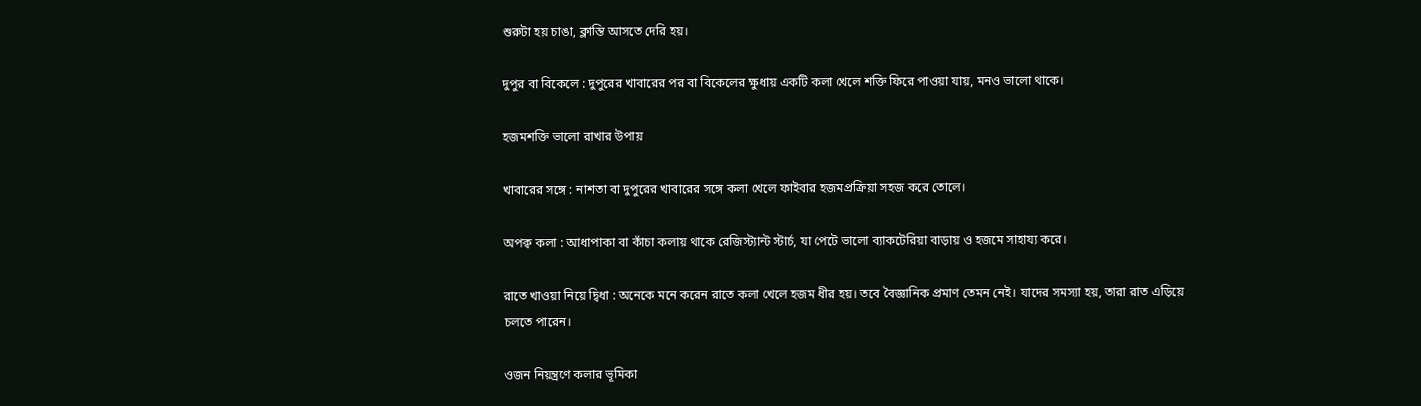শুরুটা হয় চাঙা, ক্লান্তি আসতে দেরি হয়।

দুপুর বা বিকেলে : দুপুরের খাবারের পর বা বিকেলের ক্ষুধায় একটি কলা খেলে শক্তি ফিরে পাওয়া যায়, মনও ভালো থাকে।

হজমশক্তি ভালো রাখার উপায়

খাবারের সঙ্গে : নাশতা বা দুপুরের খাবারের সঙ্গে কলা খেলে ফাইবার হজমপ্রক্রিয়া সহজ করে তোলে।

অপক্ব কলা : আধাপাকা বা কাঁচা কলায় থাকে রেজিস্ট্যান্ট স্টার্চ, যা পেটে ভালো ব্যাকটেরিয়া বাড়ায় ও হজমে সাহায্য করে।

রাতে খাওয়া নিয়ে দ্বিধা : অনেকে মনে করেন রাতে কলা খেলে হজম ধীর হয়। তবে বৈজ্ঞানিক প্রমাণ তেমন নেই। যাদের সমস্যা হয়, তারা রাত এড়িয়ে চলতে পারেন।

ওজন নিয়ন্ত্রণে কলার ভূমিকা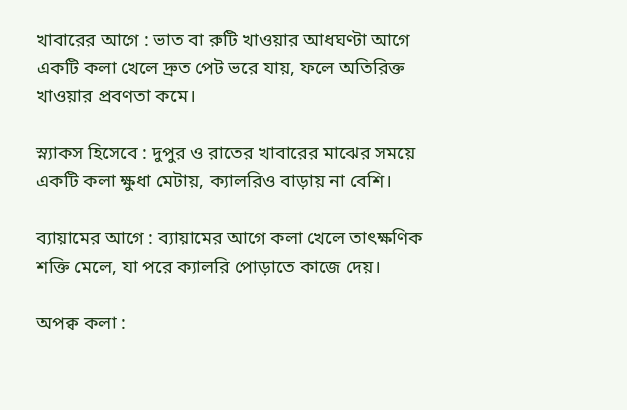খাবারের আগে : ভাত বা রুটি খাওয়ার আধঘণ্টা আগে একটি কলা খেলে দ্রুত পেট ভরে যায়, ফলে অতিরিক্ত খাওয়ার প্রবণতা কমে।

স্ন্যাকস হিসেবে : দুপুর ও রাতের খাবারের মাঝের সময়ে একটি কলা ক্ষুধা মেটায়, ক্যালরিও বাড়ায় না বেশি।

ব্যায়ামের আগে : ব্যায়ামের আগে কলা খেলে তাৎক্ষণিক শক্তি মেলে, যা পরে ক্যালরি পোড়াতে কাজে দেয়।

অপক্ব কলা :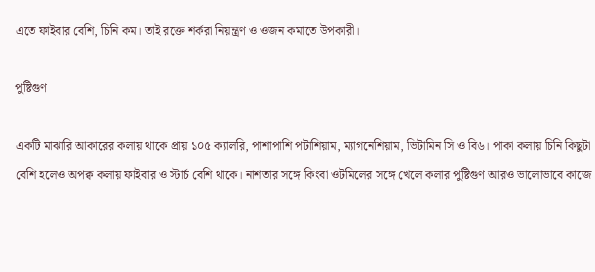এতে ফাইবার বেশি, চিনি কম। তাই রক্তে শর্করা নিয়ন্ত্রণ ও ওজন কমাতে উপকারী।

পুষ্টিগুণ

একটি মাঝারি আকারের কলায় থাকে প্রায় ১০৫ ক্যালরি, পাশাপাশি পটাশিয়াম, ম্যাগনেশিয়াম, ভিটামিন সি ও বি৬। পাকা কলায় চিনি কিছুটা বেশি হলেও অপক্ব কলায় ফাইবার ও স্টার্চ বেশি থাকে। নাশতার সঙ্গে কিংবা ওটমিলের সঙ্গে খেলে কলার পুষ্টিগুণ আরও ভালোভাবে কাজে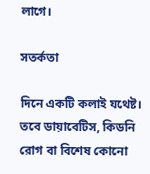লাগে।

সতর্কতা

দিনে একটি কলাই যথেষ্ট। তবে ডায়াবেটিস, কিডনি রোগ বা বিশেষ কোনো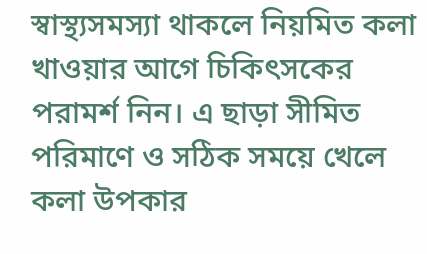স্বাস্থ্যসমস্যা থাকলে নিয়মিত কলা খাওয়ার আগে চিকিৎসকের পরামর্শ নিন। এ ছাড়া সীমিত পরিমাণে ও সঠিক সময়ে খেলে কলা উপকার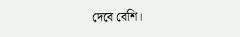দেবে বেশি।